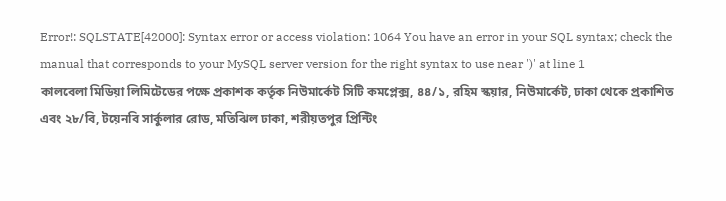Error!: SQLSTATE[42000]: Syntax error or access violation: 1064 You have an error in your SQL syntax; check the manual that corresponds to your MySQL server version for the right syntax to use near ')' at line 1
কালবেলা মিডিয়া লিমিটেডের পক্ষে প্রকাশক কর্তৃক নিউমার্কেট সিটি কমপ্লেক্স, ৪৪/১, রহিম স্কয়ার, নিউমার্কেট, ঢাকা থেকে প্রকাশিত এবং ২৮/বি, টয়েনবি সার্কুলার রোড, মতিঝিল ঢাকা, শরীয়তপুর প্রিন্টিং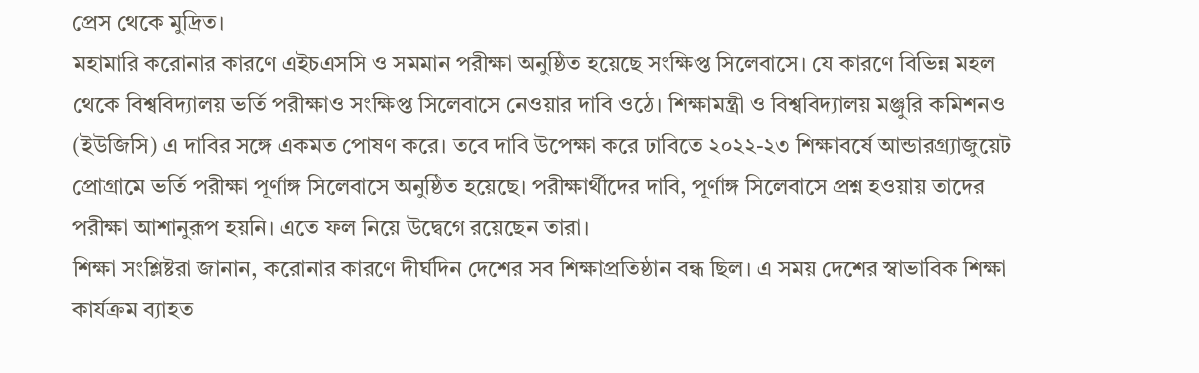প্রেস থেকে মুদ্রিত।
মহামারি করোনার কারণে এইচএসসি ও সমমান পরীক্ষা অনুষ্ঠিত হয়েছে সংক্ষিপ্ত সিলেবাসে। যে কারণে বিভিন্ন মহল থেকে বিশ্ববিদ্যালয় ভর্তি পরীক্ষাও সংক্ষিপ্ত সিলেবাসে নেওয়ার দাবি ওঠে। শিক্ষামন্ত্রী ও বিশ্ববিদ্যালয় মঞ্জুরি কমিশনও (ইউজিসি) এ দাবির সঙ্গে একমত পোষণ করে। তবে দাবি উপেক্ষা করে ঢাবিতে ২০২২-২৩ শিক্ষাবর্ষে আন্ডারগ্র্যাজুয়েট প্রোগ্রামে ভর্তি পরীক্ষা পূর্ণাঙ্গ সিলেবাসে অনুষ্ঠিত হয়েছে। পরীক্ষার্থীদের দাবি, পূর্ণাঙ্গ সিলেবাসে প্রশ্ন হওয়ায় তাদের পরীক্ষা আশানুরূপ হয়নি। এতে ফল নিয়ে উদ্বেগে রয়েছেন তারা।
শিক্ষা সংশ্লিষ্টরা জানান, করোনার কারণে দীর্ঘদিন দেশের সব শিক্ষাপ্রতিষ্ঠান বন্ধ ছিল। এ সময় দেশের স্বাভাবিক শিক্ষা কার্যক্রম ব্যাহত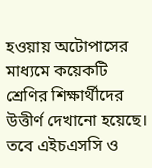হওয়ায় অটোপাসের মাধ্যমে কয়েকটি শ্রেণির শিক্ষার্থীদের উত্তীর্ণ দেখানো হয়েছে। তবে এইচএসসি ও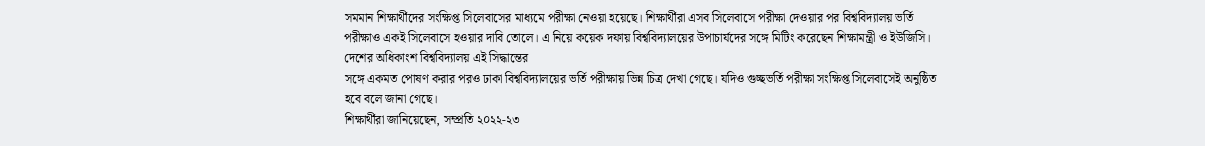সমমান শিক্ষার্থীদের সংক্ষিপ্ত সিলেবাসের মাধ্যমে পরীক্ষা নেওয়া হয়েছে। শিক্ষার্থীরা এসব সিলেবাসে পরীক্ষা দেওয়ার পর বিশ্ববিদ্যালয় ভর্তি পরীক্ষাও একই সিলেবাসে হওয়ার দাবি তোলে। এ নিয়ে কয়েক দফায় বিশ্ববিদ্যালয়ের উপাচার্যদের সঙ্গে মিটিং করেছেন শিক্ষামন্ত্রী ও ইউজিসি। দেশের অধিকাংশ বিশ্ববিদ্যালয় এই সিদ্ধান্তের
সঙ্গে একমত পোষণ করার পরও ঢাকা বিশ্ববিদ্যালয়ের ভর্তি পরীক্ষায় ভিন্ন চিত্র দেখা গেছে। যদিও গুচ্ছভর্তি পরীক্ষা সংক্ষিপ্ত সিলেবাসেই অনুষ্ঠিত হবে বলে জানা গেছে।
শিক্ষার্থীরা জানিয়েছেন, সম্প্রতি ২০২২-২৩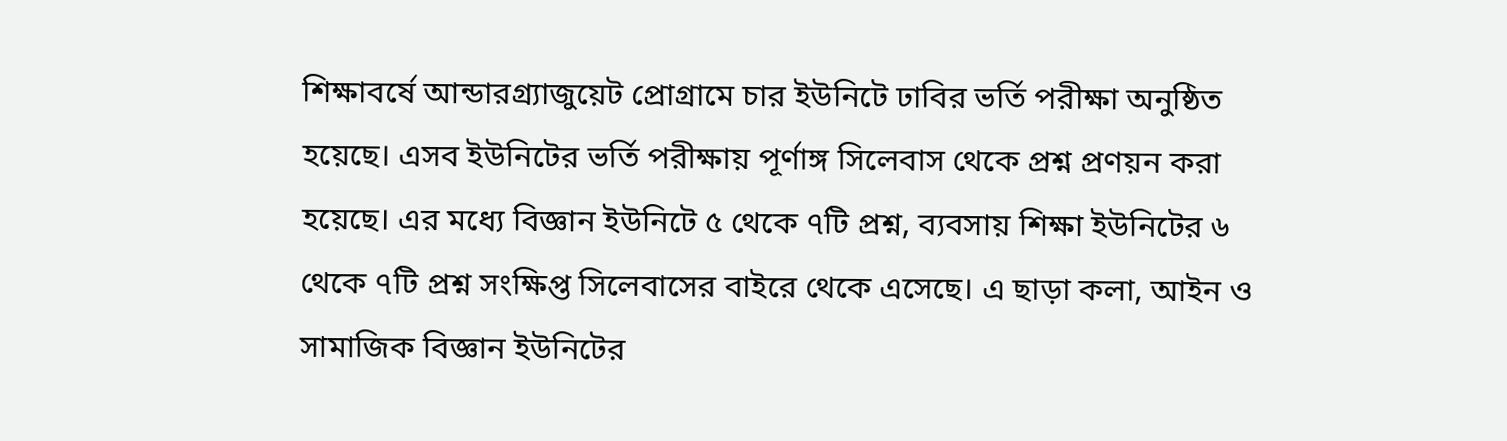শিক্ষাবর্ষে আন্ডারগ্র্যাজুয়েট প্রোগ্রামে চার ইউনিটে ঢাবির ভর্তি পরীক্ষা অনুষ্ঠিত হয়েছে। এসব ইউনিটের ভর্তি পরীক্ষায় পূর্ণাঙ্গ সিলেবাস থেকে প্রশ্ন প্রণয়ন করা হয়েছে। এর মধ্যে বিজ্ঞান ইউনিটে ৫ থেকে ৭টি প্রশ্ন, ব্যবসায় শিক্ষা ইউনিটের ৬ থেকে ৭টি প্রশ্ন সংক্ষিপ্ত সিলেবাসের বাইরে থেকে এসেছে। এ ছাড়া কলা, আইন ও সামাজিক বিজ্ঞান ইউনিটের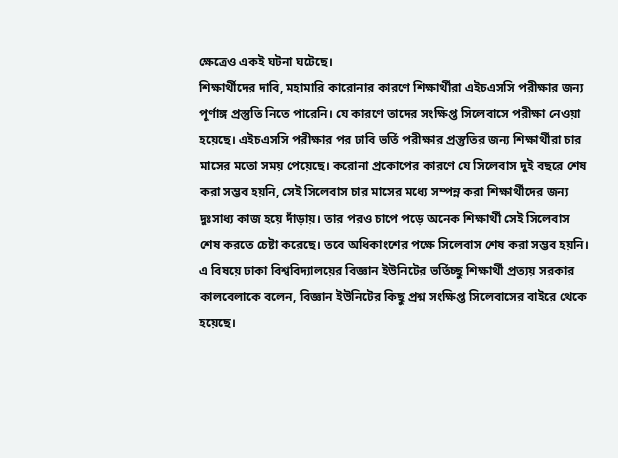ক্ষেত্রেও একই ঘটনা ঘটেছে।
শিক্ষার্থীদের দাবি, মহামারি কারোনার কারণে শিক্ষার্থীরা এইচএসসি পরীক্ষার জন্য পূর্ণাঙ্গ প্রস্তুতি নিতে পারেনি। যে কারণে তাদের সংক্ষিপ্ত সিলেবাসে পরীক্ষা নেওয়া হয়েছে। এইচএসসি পরীক্ষার পর ঢাবি ভর্তি পরীক্ষার প্রস্তুতির জন্য শিক্ষার্থীরা চার মাসের মতো সময় পেয়েছে। করোনা প্রকোপের কারণে যে সিলেবাস দুই বছরে শেষ করা সম্ভব হয়নি, সেই সিলেবাস চার মাসের মধ্যে সম্পন্ন করা শিক্ষার্থীদের জন্য দুঃসাধ্য কাজ হয়ে দাঁড়ায়। তার পরও চাপে পড়ে অনেক শিক্ষার্থী সেই সিলেবাস শেষ করতে চেষ্টা করেছে। তবে অধিকাংশের পক্ষে সিলেবাস শেষ করা সম্ভব হয়নি।
এ বিষয়ে ঢাকা বিশ্ববিদ্যালয়ের বিজ্ঞান ইউনিটের ভর্তিচ্ছু শিক্ষার্থী প্রত্যয় সরকার কালবেলাকে বলেন, বিজ্ঞান ইউনিটের কিছু প্রশ্ন সংক্ষিপ্ত সিলেবাসের বাইরে থেকে হয়েছে।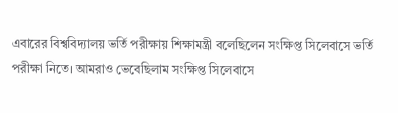এবারের বিশ্ববিদ্যালয় ভর্তি পরীক্ষায় শিক্ষামন্ত্রী বলেছিলেন সংক্ষিপ্ত সিলেবাসে ভর্তি পরীক্ষা নিতে। আমরাও ভেবেছিলাম সংক্ষিপ্ত সিলেবাসে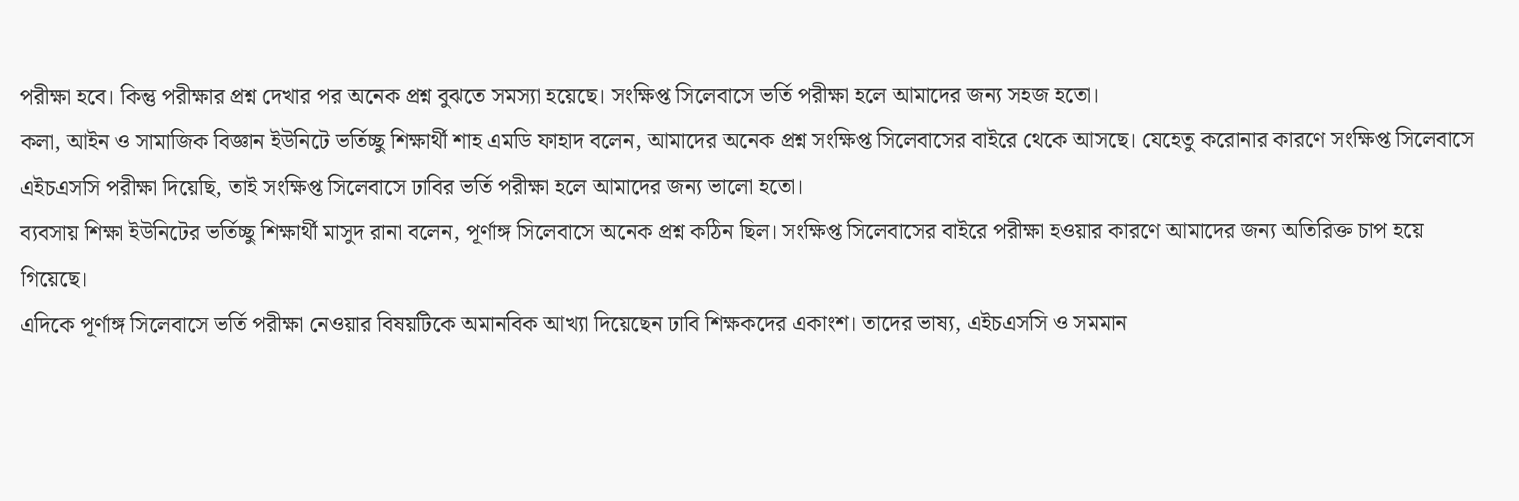পরীক্ষা হবে। কিন্তু পরীক্ষার প্রশ্ন দেখার পর অনেক প্রশ্ন বুঝতে সমস্যা হয়েছে। সংক্ষিপ্ত সিলেবাসে ভর্তি পরীক্ষা হলে আমাদের জন্য সহজ হতো।
কলা, আইন ও সামাজিক বিজ্ঞান ইউনিটে ভর্তিচ্ছু শিক্ষার্থী শাহ এমডি ফাহাদ বলেন, আমাদের অনেক প্রশ্ন সংক্ষিপ্ত সিলেবাসের বাইরে থেকে আসছে। যেহেতু করোনার কারণে সংক্ষিপ্ত সিলেবাসে এইচএসসি পরীক্ষা দিয়েছি, তাই সংক্ষিপ্ত সিলেবাসে ঢাবির ভর্তি পরীক্ষা হলে আমাদের জন্য ভালো হতো।
ব্যবসায় শিক্ষা ইউনিটের ভর্তিচ্ছু শিক্ষার্থী মাসুদ রানা বলেন, পূর্ণাঙ্গ সিলেবাসে অনেক প্রশ্ন কঠিন ছিল। সংক্ষিপ্ত সিলেবাসের বাইরে পরীক্ষা হওয়ার কারণে আমাদের জন্য অতিরিক্ত চাপ হয়ে গিয়েছে।
এদিকে পূর্ণাঙ্গ সিলেবাসে ভর্তি পরীক্ষা নেওয়ার বিষয়টিকে অমানবিক আখ্যা দিয়েছেন ঢাবি শিক্ষকদের একাংশ। তাদের ভাষ্য, এইচএসসি ও সমমান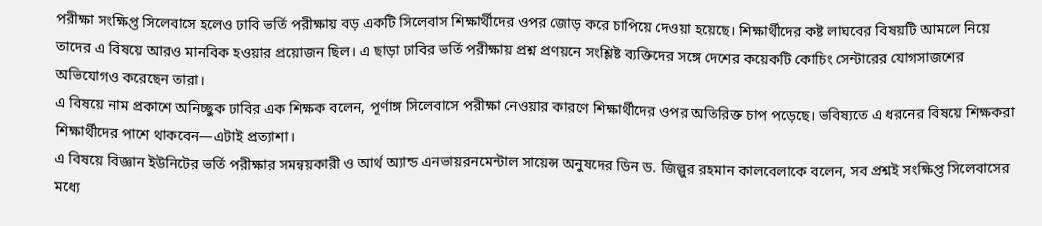পরীক্ষা সংক্ষিপ্ত সিলেবাসে হলেও ঢাবি ভর্তি পরীক্ষায় বড় একটি সিলেবাস শিক্ষার্থীদের ওপর জোড় করে চাপিয়ে দেওয়া হয়েছে। শিক্ষার্থীদের কষ্ট লাঘবের বিষয়টি আমলে নিয়ে তাদের এ বিষয়ে আরও মানবিক হওয়ার প্রয়োজন ছিল। এ ছাড়া ঢাবির ভর্তি পরীক্ষায় প্রশ্ন প্রণয়নে সংশ্লিষ্ট ব্যক্তিদের সঙ্গে দেশের কয়েকটি কোচিং সেন্টারের যোগসাজশের অভিযোগও করেছেন তারা।
এ বিষয়ে নাম প্রকাশে অনিচ্ছুক ঢাবির এক শিক্ষক বলেন, পূর্ণাঙ্গ সিলেবাসে পরীক্ষা নেওয়ার কারণে শিক্ষার্থীদের ওপর অতিরিক্ত চাপ পড়েছে। ভবিষ্যতে এ ধরনের বিষয়ে শিক্ষকরা শিক্ষার্থীদের পাশে থাকবেন—এটাই প্রত্যাশা।
এ বিষয়ে বিজ্ঞান ইউনিটের ভর্তি পরীক্ষার সমন্বয়কারী ও আর্থ অ্যান্ড এনভায়রনমেন্টাল সায়েন্স অনুষদের ডিন ড. জিল্লুর রহমান কালবেলাকে বলেন, সব প্রশ্নই সংক্ষিপ্ত সিলেবাসের মধ্যে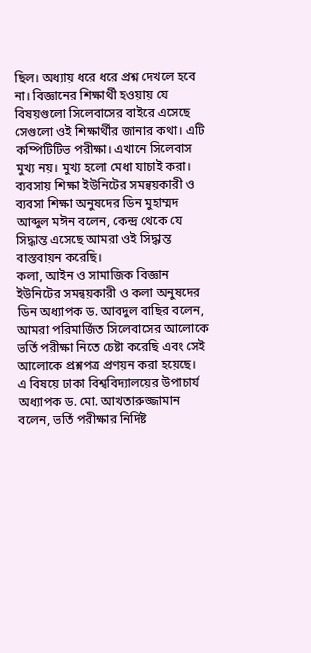ছিল। অধ্যায় ধরে ধরে প্রশ্ন দেখলে হবে না। বিজ্ঞানের শিক্ষার্থী হওয়ায় যে বিষয়গুলো সিলেবাসের বাইরে এসেছে সেগুলো ওই শিক্ষার্থীর জানার কথা। এটি কম্পিটিটিভ পরীক্ষা। এখানে সিলেবাস মুখ্য নয়। মুখ্য হলো মেধা যাচাই করা।
ব্যবসায় শিক্ষা ইউনিটের সমন্বয়কারী ও ব্যবসা শিক্ষা অনুষদের ডিন মুহাম্মদ আব্দুল মঈন বলেন, কেন্দ্র থেকে যে সিদ্ধান্ত এসেছে আমরা ওই সিদ্ধান্ত বাস্তবায়ন করেছি।
কলা, আইন ও সামাজিক বিজ্ঞান ইউনিটের সমন্বয়কারী ও কলা অনুষদের ডিন অধ্যাপক ড. আবদুল বাছির বলেন, আমরা পরিমার্জিত সিলেবাসের আলোকে ভর্তি পরীক্ষা নিতে চেষ্টা করেছি এবং সেই আলোকে প্রশ্নপত্র প্রণয়ন করা হয়েছে।
এ বিষয়ে ঢাকা বিশ্ববিদ্যালয়ের উপাচার্য অধ্যাপক ড. মো. আখতারুজ্জামান বলেন, ভর্তি পরীক্ষার নির্দিষ্ট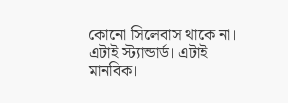কোনো সিলেবাস থাকে না। এটাই স্ট্যান্ডার্ড। এটাই মানবিক।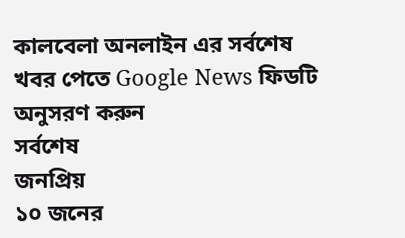কালবেলা অনলাইন এর সর্বশেষ খবর পেতে Google News ফিডটি অনুসরণ করুন
সর্বশেষ
জনপ্রিয়
১০ জনের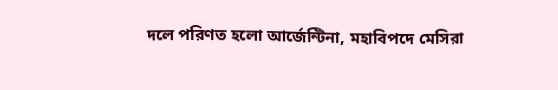দলে পরিণত হলো আর্জেন্টিনা, মহাবিপদে মেসিরা